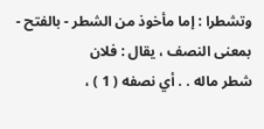وتشطرا : إما مأخوذ من الشطر - بالفتح - بمعنى النصف ، يقال : فلان
شطر ماله . . أي نصفه ( 1 ) ،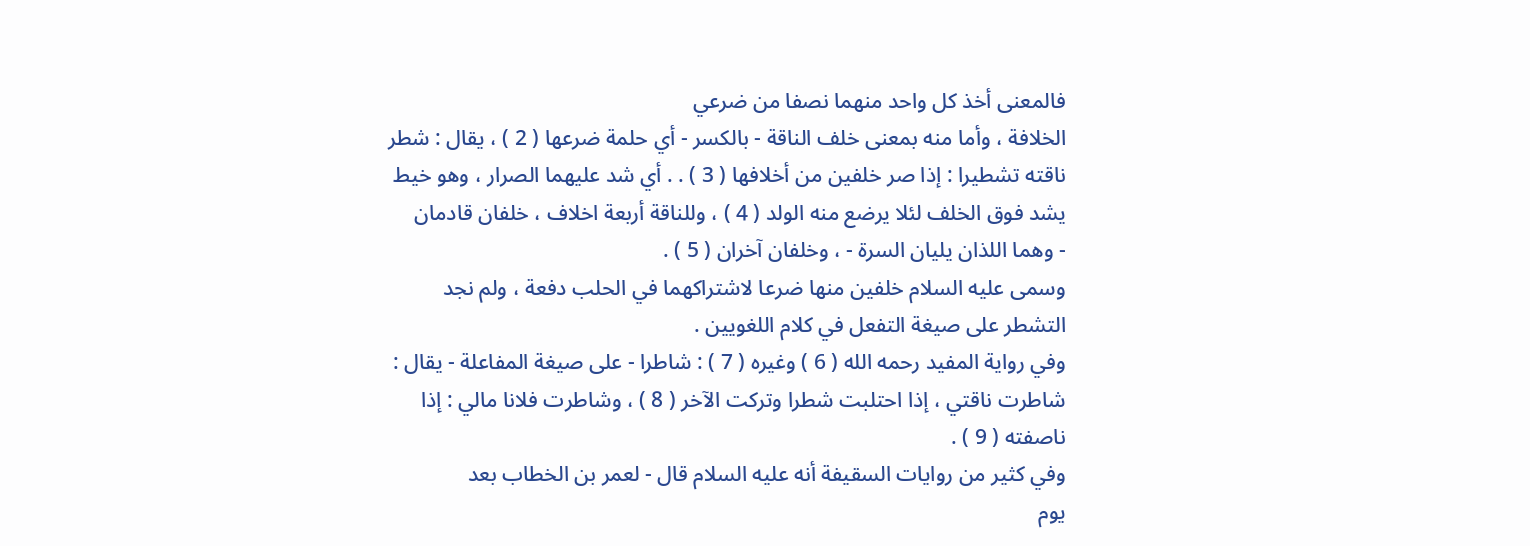فالمعنى أخذ كل واحد منهما نصفا من ضرعي
الخلافة ، وأما منه بمعنى خلف الناقة - بالكسر - أي حلمة ضرعها ( 2 ) ، يقال : شطر
ناقته تشطيرا : إذا صر خلفين من أخلافها ( 3 ) . . أي شد عليهما الصرار ، وهو خيط
يشد فوق الخلف لئلا يرضع منه الولد ( 4 ) ، وللناقة أربعة اخلاف ، خلفان قادمان
- وهما اللذان يليان السرة - ، وخلفان آخران ( 5 ) .
وسمى عليه السلام خلفين منها ضرعا لاشتراكهما في الحلب دفعة ، ولم نجد
التشطر على صيغة التفعل في كلام اللغويين .
وفي رواية المفيد رحمه الله ( 6 ) وغيره ( 7 ) : شاطرا - على صيغة المفاعلة - يقال :
شاطرت ناقتي ، إذا احتلبت شطرا وتركت الآخر ( 8 ) ، وشاطرت فلانا مالي : إذا
ناصفته ( 9 ) .
وفي كثير من روايات السقيفة أنه عليه السلام قال - لعمر بن الخطاب بعد
يوم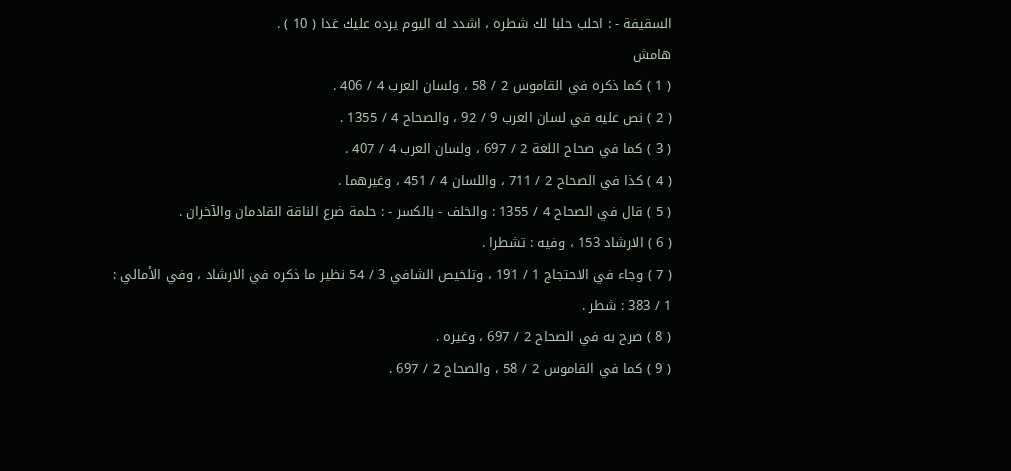السقيفة - : احلب حلبا لك شطره ، اشدد له اليوم يرده عليك غدا ( 10 ) .
هامش
( 1 ) كما ذكره في القاموس 2 / 58 ، ولسان العرب 4 / 406 .
( 2 ) نص عليه في لسان العرب 9 / 92 ، والصحاح 4 / 1355 .
( 3 ) كما في صحاح اللغة 2 / 697 ، ولسان العرب 4 / 407 .
( 4 ) كذا في الصحاح 2 / 711 ، واللسان 4 / 451 ، وغيرهما .
( 5 ) قال في الصحاح 4 / 1355 : والخلف - بالكسر - : حلمة ضرع الناقة القادمان والآخران .
( 6 ) الارشاد 153 ، وفيه : تشطرا .
( 7 ) وجاء في الاحتجاج 1 / 191 ، وتلخيص الشافي 3 / 54 نظير ما ذكره في الارشاد ، وفي الأمالي :
1 / 383 : شطر .
( 8 ) صرح به في الصحاح 2 / 697 ، وغيره .
( 9 ) كما في القاموس 2 / 58 ، والصحاح 2 / 697 .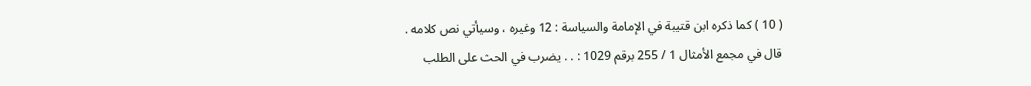( 10 ) كما ذكره ابن قتيبة في الإمامة والسياسة : 12 وغيره ، وسيأتي نص كلامه .
قال في مجمع الأمثال 1 / 255 برقم 1029 : . . يضرب في الحث على الطلب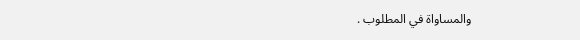والمساواة في المطلوب .